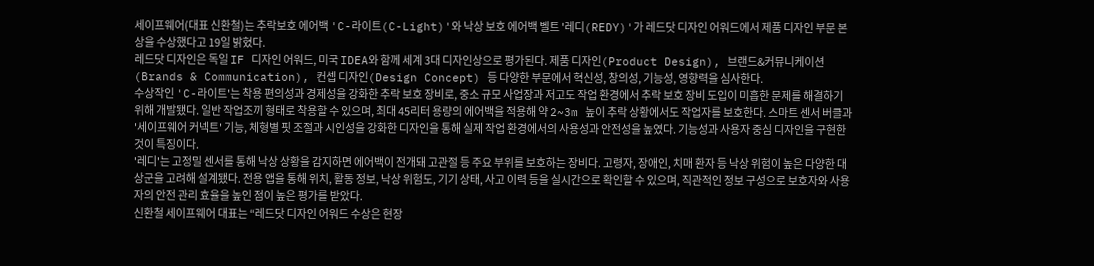세이프웨어(대표 신환철)는 추락보호 에어백 'C-라이트(C-Light)'와 낙상 보호 에어백 벨트 '레디(REDY)'가 레드닷 디자인 어워드에서 제품 디자인 부문 본상을 수상했다고 19일 밝혔다.
레드닷 디자인은 독일 IF 디자인 어워드, 미국 IDEA와 함께 세계 3대 디자인상으로 평가된다. 제품 디자인(Product Design), 브랜드&커뮤니케이션(Brands & Communication), 컨셉 디자인(Design Concept) 등 다양한 부문에서 혁신성, 창의성, 기능성, 영향력을 심사한다.
수상작인 'C-라이트'는 착용 편의성과 경제성을 강화한 추락 보호 장비로, 중소 규모 사업장과 저고도 작업 환경에서 추락 보호 장비 도입이 미흡한 문제를 해결하기 위해 개발됐다. 일반 작업조끼 형태로 착용할 수 있으며, 최대 45리터 용량의 에어백을 적용해 약 2~3m 높이 추락 상황에서도 작업자를 보호한다. 스마트 센서 버클과 '세이프웨어 커넥트' 기능, 체형별 핏 조절과 시인성을 강화한 디자인을 통해 실제 작업 환경에서의 사용성과 안전성을 높였다. 기능성과 사용자 중심 디자인을 구현한 것이 특징이다.
'레디'는 고정밀 센서를 통해 낙상 상황을 감지하면 에어백이 전개돼 고관절 등 주요 부위를 보호하는 장비다. 고령자, 장애인, 치매 환자 등 낙상 위험이 높은 다양한 대상군을 고려해 설계됐다. 전용 앱을 통해 위치, 활동 정보, 낙상 위험도, 기기 상태, 사고 이력 등을 실시간으로 확인할 수 있으며, 직관적인 정보 구성으로 보호자와 사용자의 안전 관리 효율을 높인 점이 높은 평가를 받았다.
신환철 세이프웨어 대표는 “레드닷 디자인 어워드 수상은 현장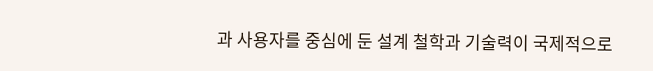과 사용자를 중심에 둔 설계 철학과 기술력이 국제적으로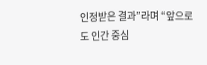인정받은 결과”라며 “앞으로도 인간 중심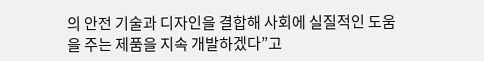의 안전 기술과 디자인을 결합해 사회에 실질적인 도움을 주는 제품을 지속 개발하겠다”고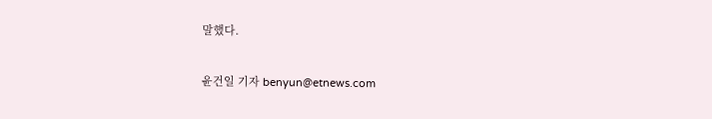말했다.

윤건일 기자 benyun@etnews.com